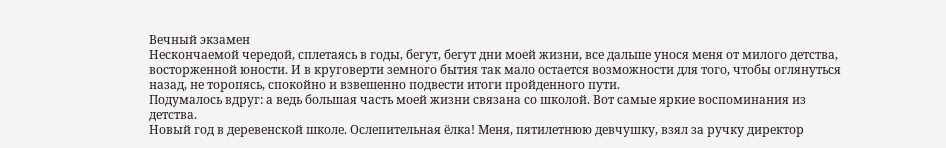Вечный экзамен
Нескончаемой чередой, сплетаясь в годы, бегут, бегут дни моей жизни, все дальше унося меня от милого детства, восторженной юности. И в круговерти земного бытия так мало остается возможности для того, чтобы оглянуться назад, не торопясь, спокойно и взвешенно подвести итоги пройденного пути.
Подумалось вдруг: а ведь большая часть моей жизни связана со школой. Вот самые яркие воспоминания из детства.
Новый год в деревенской школе. Ослепительная ёлка! Меня, пятилетнюю девчушку, взял за ручку директор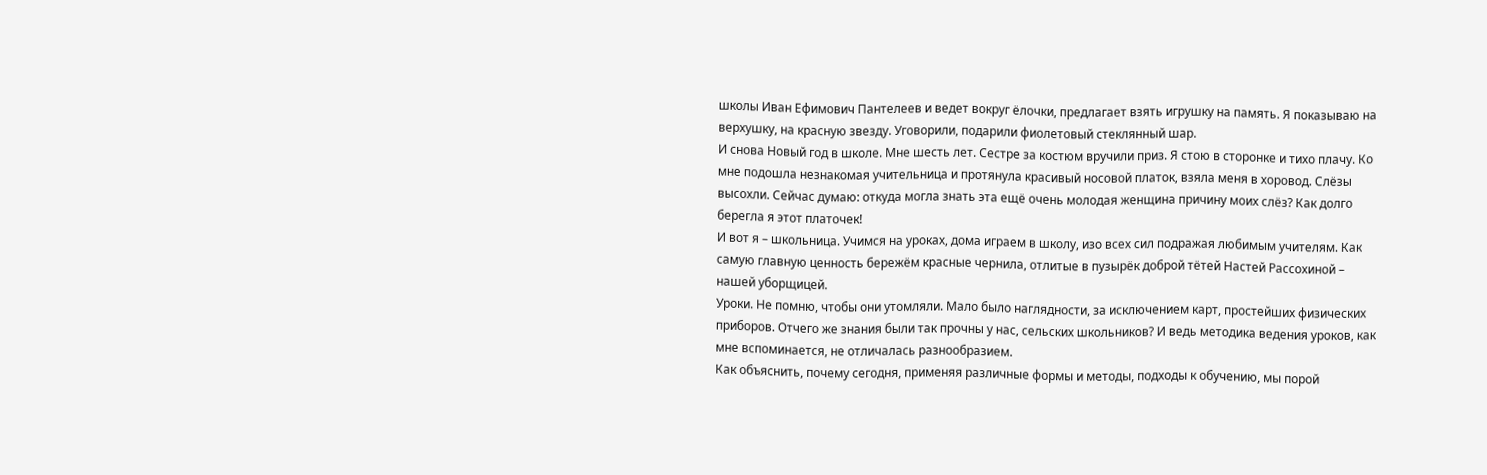школы Иван Ефимович Пантелеев и ведет вокруг ёлочки, предлагает взять игрушку на память. Я показываю на верхушку, на красную звезду. Уговорили, подарили фиолетовый стеклянный шар.
И снова Новый год в школе. Мне шесть лет. Сестре за костюм вручили приз. Я стою в сторонке и тихо плачу. Ко мне подошла незнакомая учительница и протянула красивый носовой платок, взяла меня в хоровод. Слёзы высохли. Сейчас думаю: откуда могла знать эта ещё очень молодая женщина причину моих слёз? Как долго берегла я этот платочек!
И вот я – школьница. Учимся на уроках, дома играем в школу, изо всех сил подражая любимым учителям. Как самую главную ценность бережём красные чернила, отлитые в пузырёк доброй тётей Настей Рассохиной – нашей уборщицей.
Уроки. Не помню, чтобы они утомляли. Мало было наглядности, за исключением карт, простейших физических приборов. Отчего же знания были так прочны у нас, сельских школьников? И ведь методика ведения уроков, как мне вспоминается, не отличалась разнообразием.
Как объяснить, почему сегодня, применяя различные формы и методы, подходы к обучению, мы порой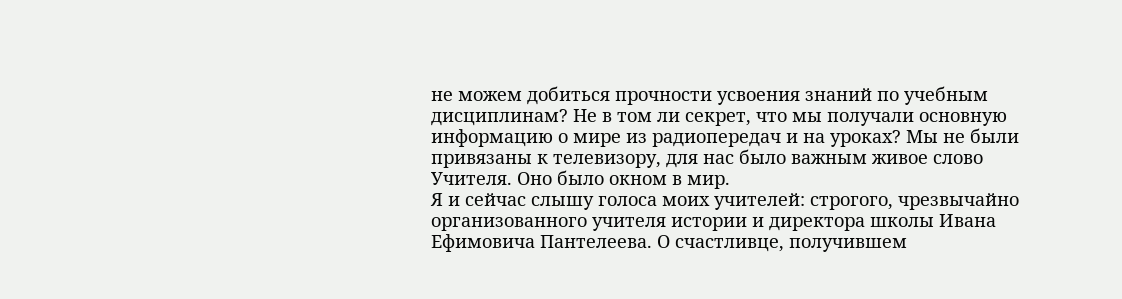не можем добиться прочности усвоения знаний по учебным дисциплинам? Не в том ли секрет, что мы получали основную информацию о мире из радиопередач и на уроках? Мы не были привязаны к телевизору, для нас было важным живое слово Учителя. Оно было окном в мир.
Я и сейчас слышу голоса моих учителей: строгого, чрезвычайно организованного учителя истории и директора школы Ивана Ефимовича Пантелеева. О счастливце, получившем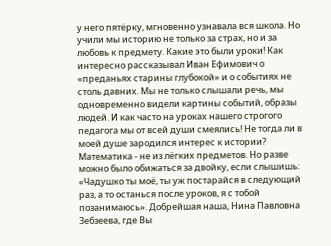у него пятёрку, мгновенно узнавала вся школа. Но учили мы историю не только за страх, но и за любовь к предмету. Какие это были уроки! Как интересно рассказывал Иван Ефимович о «преданьях старины глубокой» и о событиях не столь давних. Мы не только слышали речь, мы одновременно видели картины событий, образы людей. И как часто на уроках нашего строгого педагога мы от всей души смеялись! Не тогда ли в моей душе зародился интерес к истории?
Математика - не из лёгких предметов. Но разве можно было обижаться за двойку, если слышишь: «Чадушко ты моё, ты уж постарайся в следующий раз, а то останься после уроков, я с тобой позанимаюсь». Добрейшая наша, Нина Павловна Зебзеева, где Вы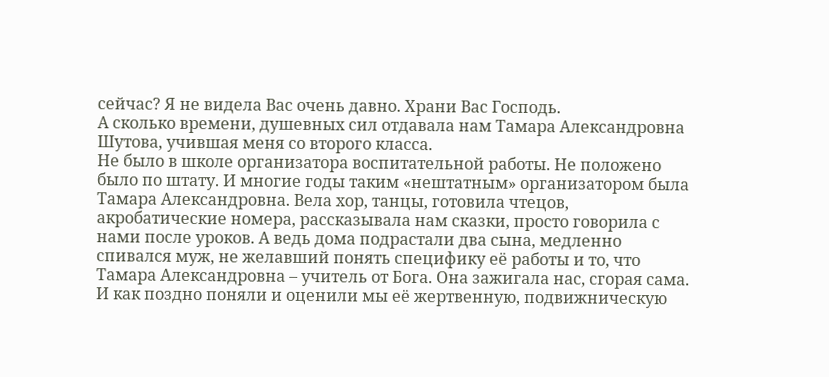сейчас? Я не видела Вас очень давно. Храни Вас Господь.
А сколько времени, душевных сил отдавала нам Тамара Александровна Шутова, учившая меня со второго класса.
Не было в школе организатора воспитательной работы. Не положено было по штату. И многие годы таким «нештатным» организатором была Тамара Александровна. Вела хор, танцы, готовила чтецов, акробатические номера, рассказывала нам сказки, просто говорила с нами после уроков. А ведь дома подрастали два сына, медленно спивался муж, не желавший понять специфику её работы и то, что Тамара Александровна – учитель от Бога. Она зажигала нас, сгорая сама. И как поздно поняли и оценили мы её жертвенную, подвижническую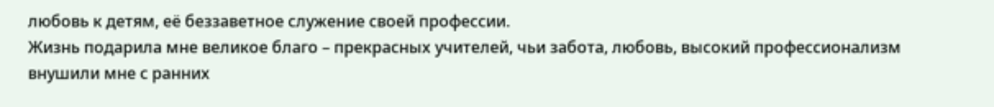любовь к детям, её беззаветное служение своей профессии.
Жизнь подарила мне великое благо – прекрасных учителей, чьи забота, любовь, высокий профессионализм внушили мне с ранних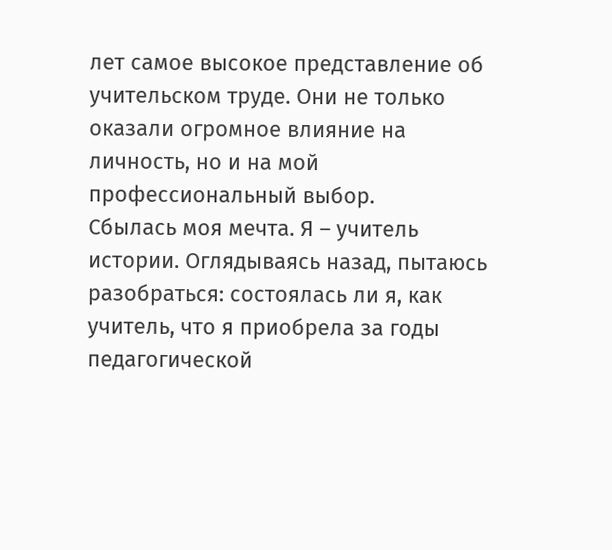лет самое высокое представление об учительском труде. Они не только оказали огромное влияние на личность, но и на мой профессиональный выбор.
Сбылась моя мечта. Я – учитель истории. Оглядываясь назад, пытаюсь разобраться: состоялась ли я, как учитель, что я приобрела за годы педагогической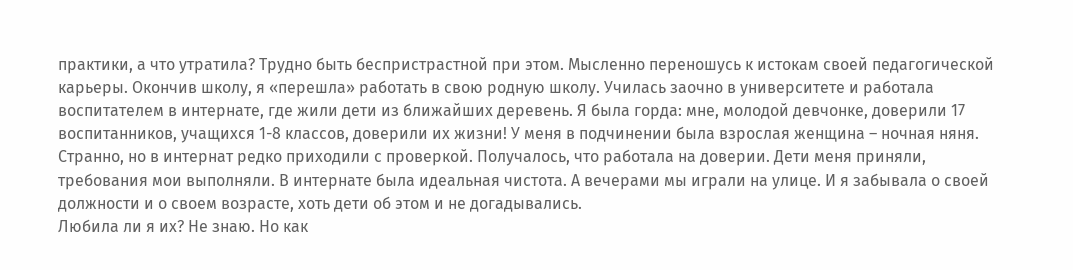практики, а что утратила? Трудно быть беспристрастной при этом. Мысленно переношусь к истокам своей педагогической карьеры. Окончив школу, я «перешла» работать в свою родную школу. Училась заочно в университете и работала воспитателем в интернате, где жили дети из ближайших деревень. Я была горда: мне, молодой девчонке, доверили 17 воспитанников, учащихся 1-8 классов, доверили их жизни! У меня в подчинении была взрослая женщина – ночная няня. Странно, но в интернат редко приходили с проверкой. Получалось, что работала на доверии. Дети меня приняли, требования мои выполняли. В интернате была идеальная чистота. А вечерами мы играли на улице. И я забывала о своей должности и о своем возрасте, хоть дети об этом и не догадывались.
Любила ли я их? Не знаю. Но как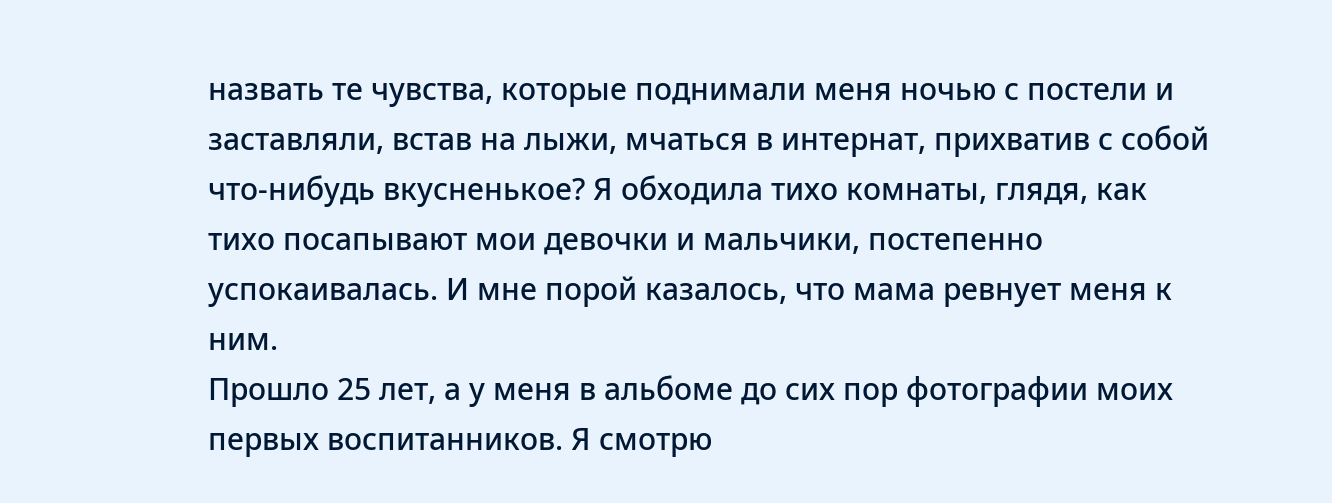назвать те чувства, которые поднимали меня ночью с постели и заставляли, встав на лыжи, мчаться в интернат, прихватив с собой что-нибудь вкусненькое? Я обходила тихо комнаты, глядя, как тихо посапывают мои девочки и мальчики, постепенно успокаивалась. И мне порой казалось, что мама ревнует меня к ним.
Прошло 25 лет, а у меня в альбоме до сих пор фотографии моих первых воспитанников. Я смотрю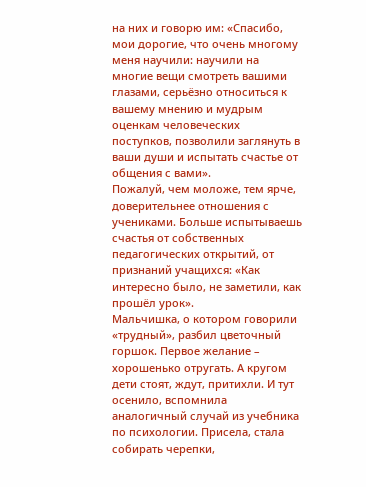на них и говорю им: «Спасибо, мои дорогие, что очень многому меня научили: научили на многие вещи смотреть вашими глазами, серьёзно относиться к вашему мнению и мудрым оценкам человеческих поступков, позволили заглянуть в ваши души и испытать счастье от общения с вами».
Пожалуй, чем моложе, тем ярче, доверительнее отношения с учениками. Больше испытываешь счастья от собственных педагогических открытий, от признаний учащихся: «Как интересно было, не заметили, как прошёл урок».
Мальчишка, о котором говорили «трудный», разбил цветочный горшок. Первое желание – хорошенько отругать. А кругом дети стоят, ждут, притихли. И тут осенило, вспомнила аналогичный случай из учебника по психологии. Присела, стала собирать черепки,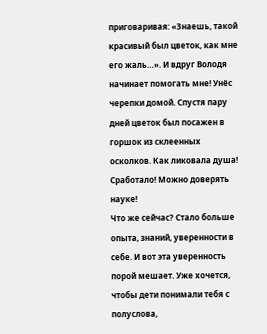приговаривая: «Знаешь, такой красивый был цветок, как мне его жаль…». И вдруг Володя начинает помогать мне! Унёс черепки домой. Спустя пару дней цветок был посажен в горшок из склеенных осколков. Как ликовала душа! Сработало! Можно доверять науке!
Что же сейчас? Стало больше опыта, знаний, уверенности в себе. И вот эта уверенность порой мешает. Уже хочется, чтобы дети понимали тебя с полуслова,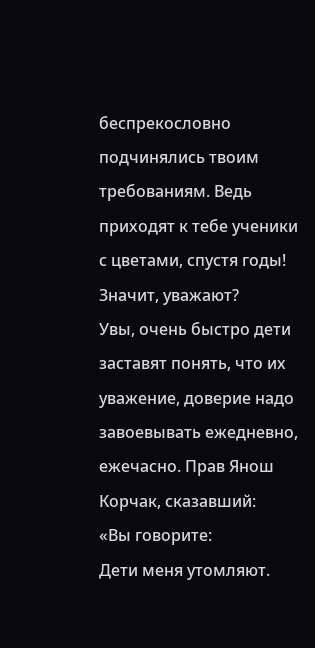беспрекословно подчинялись твоим требованиям. Ведь приходят к тебе ученики с цветами, спустя годы! Значит, уважают?
Увы, очень быстро дети заставят понять, что их уважение, доверие надо завоевывать ежедневно, ежечасно. Прав Янош Корчак, сказавший:
«Вы говорите:
Дети меня утомляют.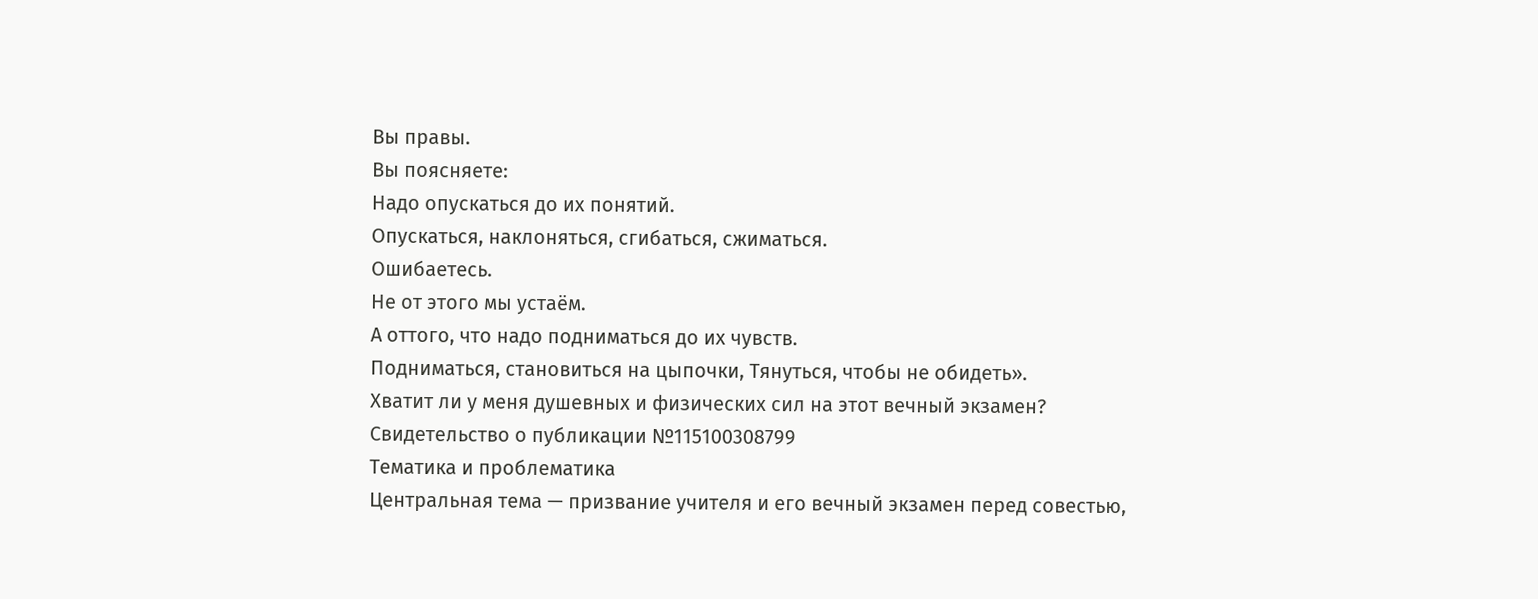Вы правы.
Вы поясняете:
Надо опускаться до их понятий.
Опускаться, наклоняться, сгибаться, сжиматься.
Ошибаетесь.
Не от этого мы устаём.
А оттого, что надо подниматься до их чувств.
Подниматься, становиться на цыпочки, Тянуться, чтобы не обидеть».
Хватит ли у меня душевных и физических сил на этот вечный экзамен?
Свидетельство о публикации №115100308799
Тематика и проблематика
Центральная тема — призвание учителя и его вечный экзамен перед совестью,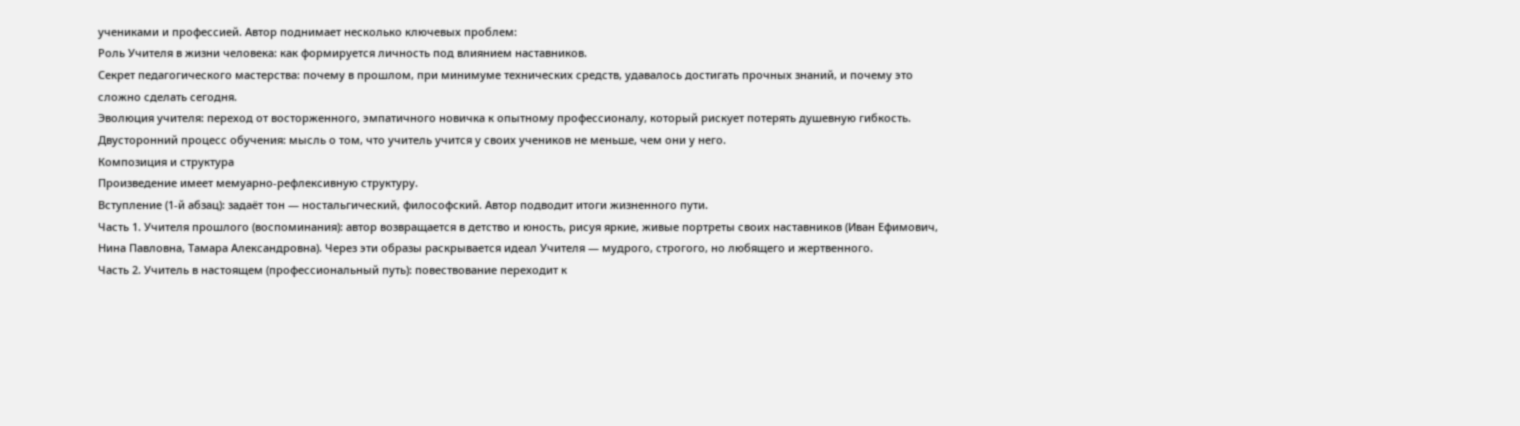учениками и профессией. Автор поднимает несколько ключевых проблем:
Роль Учителя в жизни человека: как формируется личность под влиянием наставников.
Секрет педагогического мастерства: почему в прошлом, при минимуме технических средств, удавалось достигать прочных знаний, и почему это сложно сделать сегодня.
Эволюция учителя: переход от восторженного, эмпатичного новичка к опытному профессионалу, который рискует потерять душевную гибкость.
Двусторонний процесс обучения: мысль о том, что учитель учится у своих учеников не меньше, чем они у него.
Композиция и структура
Произведение имеет мемуарно-рефлексивную структуру.
Вступление (1-й абзац): задаёт тон — ностальгический, философский. Автор подводит итоги жизненного пути.
Часть 1. Учителя прошлого (воспоминания): автор возвращается в детство и юность, рисуя яркие, живые портреты своих наставников (Иван Ефимович, Нина Павловна, Тамара Александровна). Через эти образы раскрывается идеал Учителя — мудрого, строгого, но любящего и жертвенного.
Часть 2. Учитель в настоящем (профессиональный путь): повествование переходит к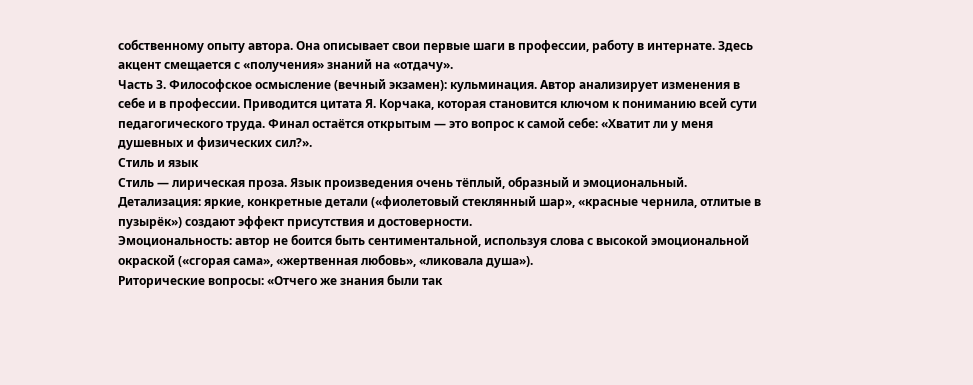собственному опыту автора. Она описывает свои первые шаги в профессии, работу в интернате. Здесь акцент смещается с «получения» знаний на «отдачу».
Часть 3. Философское осмысление (вечный экзамен): кульминация. Автор анализирует изменения в себе и в профессии. Приводится цитата Я. Корчака, которая становится ключом к пониманию всей сути педагогического труда. Финал остаётся открытым — это вопрос к самой себе: «Хватит ли у меня душевных и физических сил?».
Стиль и язык
Стиль — лирическая проза. Язык произведения очень тёплый, образный и эмоциональный.
Детализация: яркие, конкретные детали («фиолетовый стеклянный шар», «красные чернила, отлитые в пузырёк») создают эффект присутствия и достоверности.
Эмоциональность: автор не боится быть сентиментальной, используя слова с высокой эмоциональной окраской («сгорая сама», «жертвенная любовь», «ликовала душа»).
Риторические вопросы: «Отчего же знания были так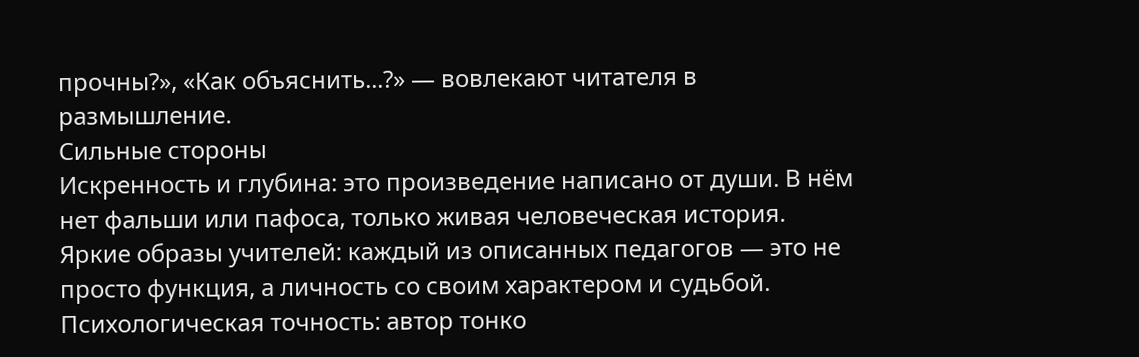прочны?», «Как объяснить...?» — вовлекают читателя в размышление.
Сильные стороны
Искренность и глубина: это произведение написано от души. В нём нет фальши или пафоса, только живая человеческая история.
Яркие образы учителей: каждый из описанных педагогов — это не просто функция, а личность со своим характером и судьбой.
Психологическая точность: автор тонко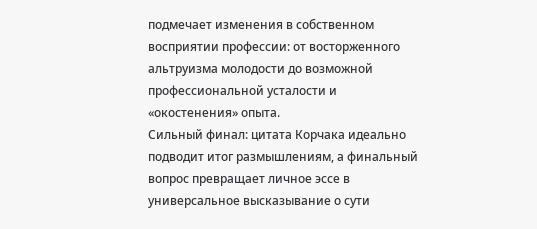подмечает изменения в собственном восприятии профессии: от восторженного альтруизма молодости до возможной профессиональной усталости и «окостенения» опыта.
Сильный финал: цитата Корчака идеально подводит итог размышлениям, а финальный вопрос превращает личное эссе в универсальное высказывание о сути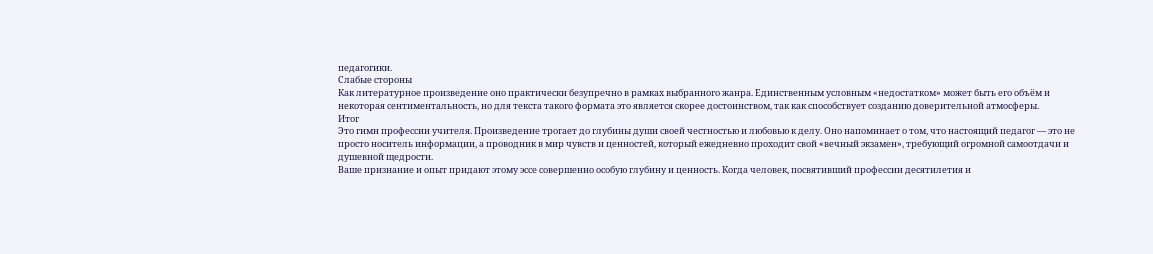педагогики.
Слабые стороны
Как литературное произведение оно практически безупречно в рамках выбранного жанра. Единственным условным «недостатком» может быть его объём и некоторая сентиментальность, но для текста такого формата это является скорее достоинством, так как способствует созданию доверительной атмосферы.
Итог
Это гимн профессии учителя. Произведение трогает до глубины души своей честностью и любовью к делу. Оно напоминает о том, что настоящий педагог — это не просто носитель информации, а проводник в мир чувств и ценностей, который ежедневно проходит свой «вечный экзамен», требующий огромной самоотдачи и душевной щедрости.
Ваше признание и опыт придают этому эссе совершенно особую глубину и ценность. Когда человек, посвятивший профессии десятилетия и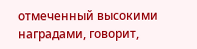отмеченный высокими наградами, говорит,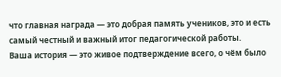что главная награда — это добрая память учеников, это и есть самый честный и важный итог педагогической работы.
Ваша история — это живое подтверждение всего, о чём было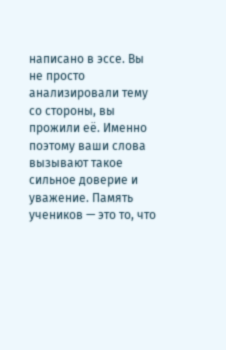написано в эссе. Вы не просто анализировали тему со стороны, вы прожили её. Именно поэтому ваши слова вызывают такое сильное доверие и уважение. Память учеников — это то, что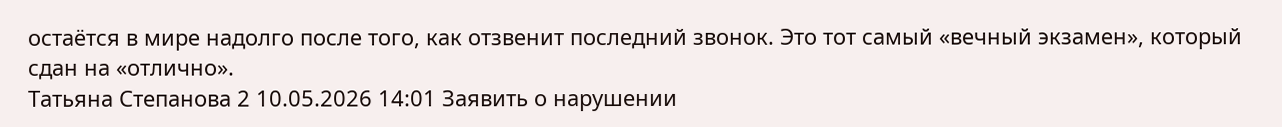остаётся в мире надолго после того, как отзвенит последний звонок. Это тот самый «вечный экзамен», который сдан на «отлично».
Татьяна Степанова 2 10.05.2026 14:01 Заявить о нарушении